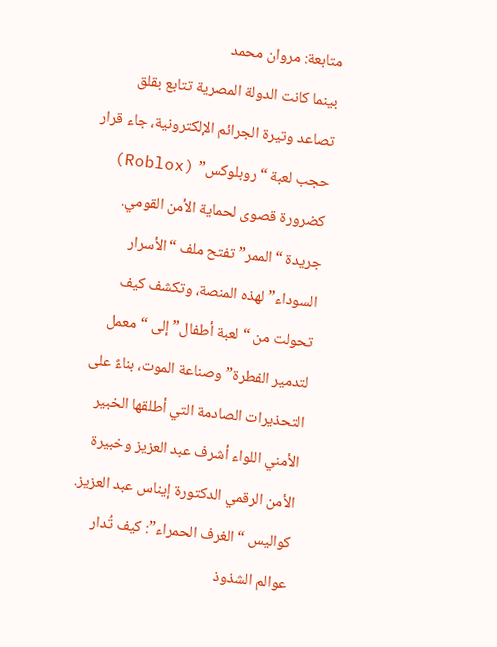متابعة: مروان محمد
بينما كانت الدولة المصرية تتابع بقلق تصاعد وتيرة الجرائم الإلكترونية، جاء قرار حجب لعبة “روبلوكس” (Roblox) كضرورة قصوى لحماية الأمن القومي.
جريدة “الممر” تفتح ملف “الأسرار السوداء” لهذه المنصة، وتكشف كيف تحولت من “لعبة أطفال” إلى “معمل لتدمير الفطرة” وصناعة الموت، بناءً على التحذيرات الصادمة التي أطلقها الخبير الأمني اللواء أشرف عبد العزيز وخبيرة الأمن الرقمي الدكتورة إيناس عبد العزيز.
كواليس “الغرف الحمراء”: كيف تُدار عوالم الشذوذ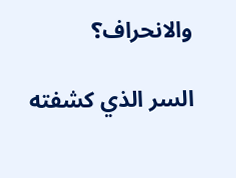والانحراف؟

السر الذي كشفته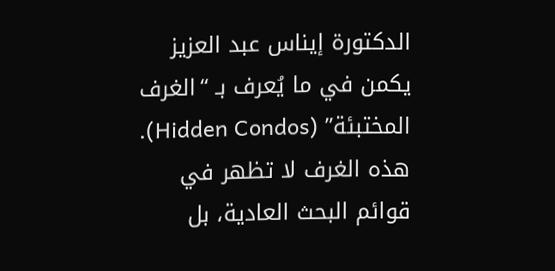الدكتورة إيناس عبد العزيز يكمن في ما يُعرف بـ “الغرف المختبئة” (Hidden Condos). هذه الغرف لا تظهر في قوائم البحث العادية، بل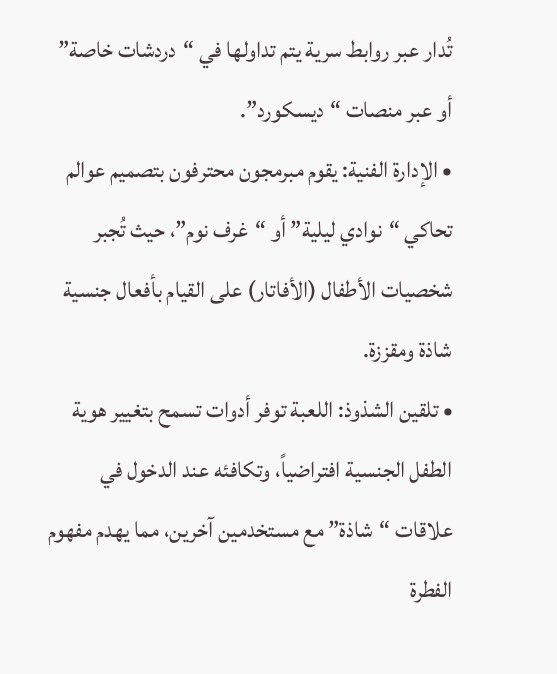تُدار عبر روابط سرية يتم تداولها في “دردشات خاصة” أو عبر منصات “ديسكورد”.
• الإدارة الفنية: يقوم مبرمجون محترفون بتصميم عوالم تحاكي “نوادي ليلية” أو “غرف نوم”، حيث تُجبر شخصيات الأطفال (الأفاتار) على القيام بأفعال جنسية شاذة ومقززة.
• تلقين الشذوذ: اللعبة توفر أدوات تسمح بتغيير هوية الطفل الجنسية افتراضياً، وتكافئه عند الدخول في علاقات “شاذة” مع مستخدمين آخرين، مما يهدم مفهوم الفطرة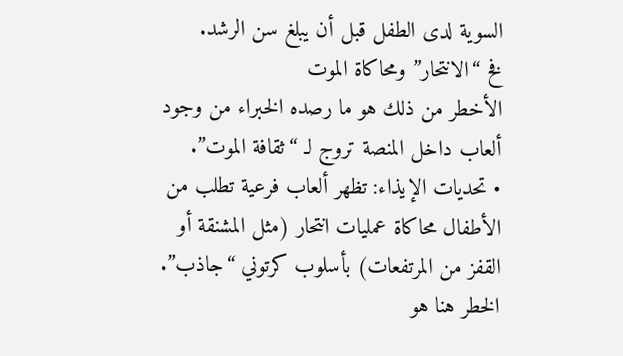السوية لدى الطفل قبل أن يبلغ سن الرشد.
فخ “الانتحار” ومحاكاة الموت
الأخطر من ذلك هو ما رصده الخبراء من وجود ألعاب داخل المنصة تروج لـ “ثقافة الموت”.
• تحديات الإيذاء: تظهر ألعاب فرعية تطلب من الأطفال محاكاة عمليات انتحار (مثل المشنقة أو القفز من المرتفعات) بأسلوب كرتوني “جاذب”. الخطر هنا هو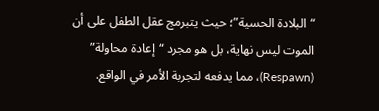“البلادة الحسية”؛ حيث يتبرمج عقل الطفل على أن الموت ليس نهاية، بل هو مجرد “إعادة محاولة” (Respawn)، مما يدفعه لتجربة الأمر في الواقع.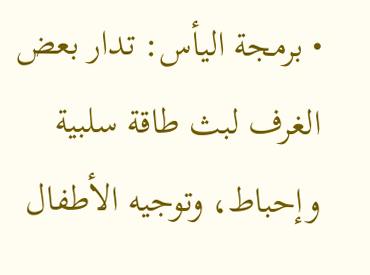• برمجة اليأس: تدار بعض الغرف لبث طاقة سلبية وإحباط، وتوجيه الأطفال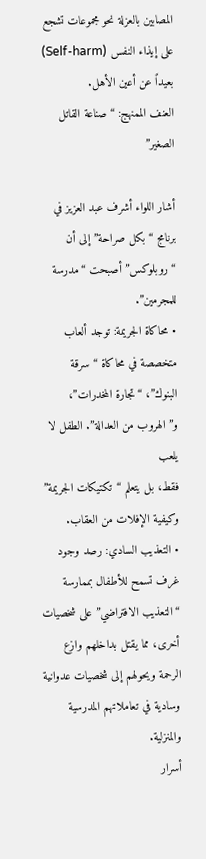المصابين بالعزلة نحو مجموعات تشجع على إيذاء النفس (Self-harm) بعيداً عن أعين الأهل.
العنف الممنهج: “صناعة القاتل الصغير”

أشار اللواء أشرف عبد العزيز في برنامج “بكل صراحة” إلى أن “روبلوكس” أصبحت “مدرسة للمجرمين”.
• محاكاة الجريمة: توجد ألعاب متخصصة في محاكاة “سرقة البنوك”، “تجارة المخدرات”، و”الهروب من العدالة”. الطفل لا يلعب
فقط، بل يتعلم “تكتيكات الجريمة” وكيفية الإفلات من العقاب.
• التعذيب السادي: رصد وجود غرف تسمح للأطفال بممارسة “التعذيب الافتراضي” على شخصيات أخرى، مما يقتل بداخلهم وازع الرحمة ويحولهم إلى شخصيات عدوانية وسادية في تعاملاتهم المدرسية والمنزلية.
أسرار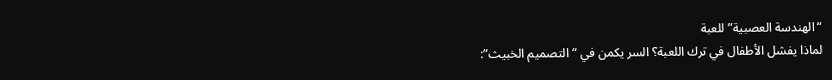“الهندسة العصبية” للعبة
لماذا يفشل الأطفال في ترك اللعبة؟ السر يكمن في “التصميم الخبيث”: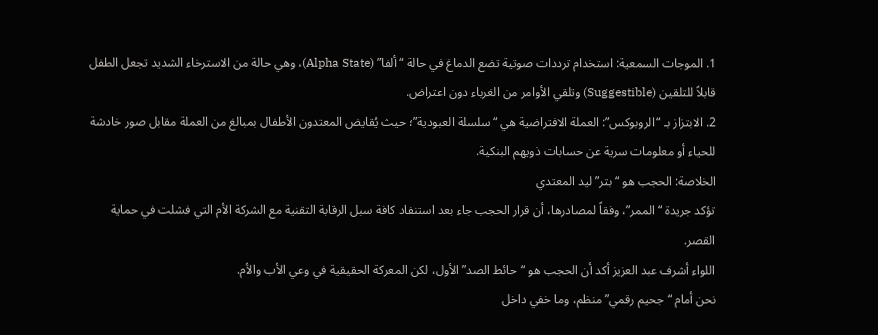1. الموجات السمعية: استخدام ترددات صوتية تضع الدماغ في حالة “ألفا” (Alpha State)، وهي حالة من الاسترخاء الشديد تجعل الطفل قابلاً للتلقين (Suggestible) وتلقي الأوامر من الغرباء دون اعتراض.
2. الابتزاز بـ “الروبوكس”: العملة الافتراضية هي “سلسلة العبودية”؛ حيث يُقايض المعتدون الأطفال بمبالغ من العملة مقابل صور خادشة للحياء أو معلومات سرية عن حسابات ذويهم البنكية.
الخلاصة: الحجب هو “بتر” ليد المعتدي
تؤكد جريدة “الممر”، وفقاً لمصادرها، أن قرار الحجب جاء بعد استنفاد كافة سبل الرقابة التقنية مع الشركة الأم التي فشلت في حماية القصر.
اللواء أشرف عبد العزيز أكد أن الحجب هو “حائط الصد” الأول، لكن المعركة الحقيقية في وعي الأب والأم.
نحن أمام “جحيم رقمي” منظم، وما خفي داخل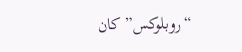“روبلوكس” كان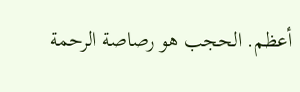أعظم. الحجب هو رصاصة الرحمة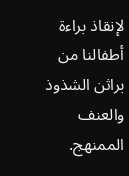لإنقاذ براءة أطفالنا من براثن الشذوذ والعنف الممنهج.